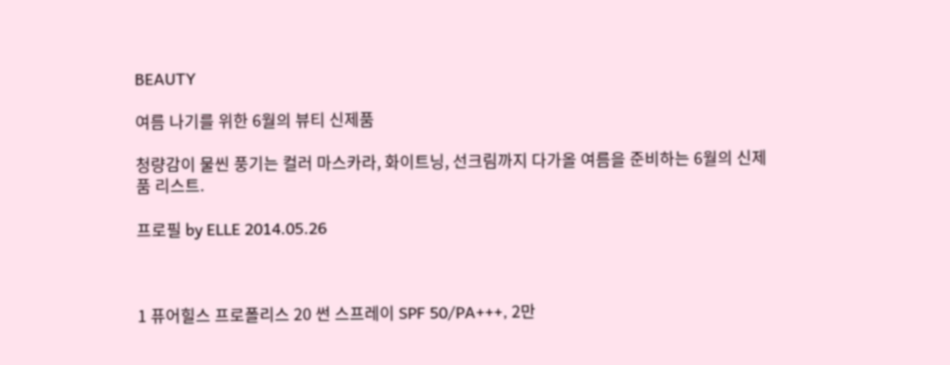BEAUTY

여름 나기를 위한 6월의 뷰티 신제품

청량감이 물씬 풍기는 컬러 마스카라, 화이트닝, 선크림까지 다가올 여름을 준비하는 6월의 신제품 리스트.

프로필 by ELLE 2014.05.26



1 퓨어힐스 프로폴리스 20 썬 스프레이 SPF 50/PA+++, 2만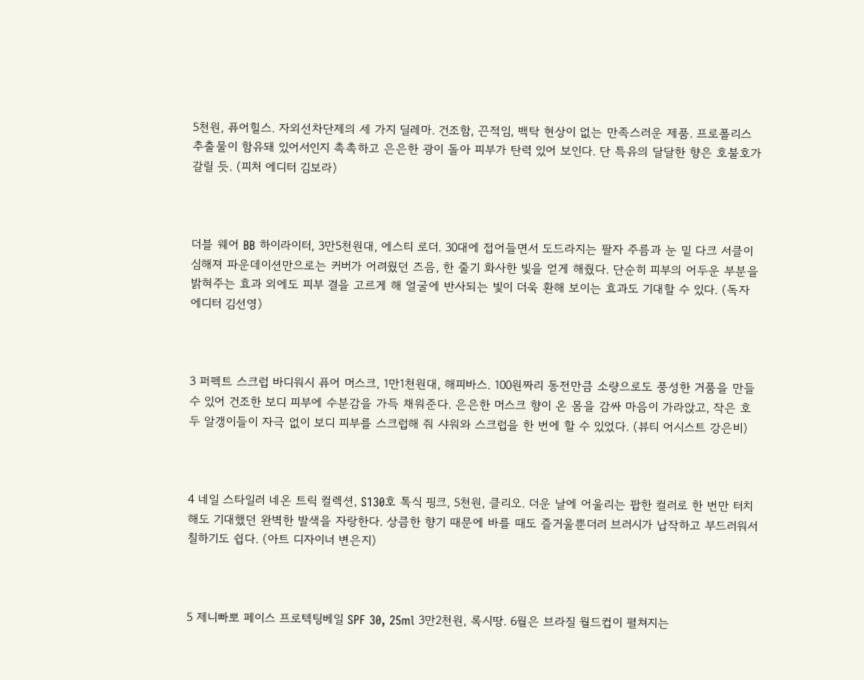5천원, 퓨어힐스. 자외선차단제의 세 가지 딜레마. 건조함, 끈적임, 백탁 현상이 없는 만족스러운 제품. 프로폴리스 추출물이 함유돼 있어서인지 촉촉하고 은은한 광이 돌아 피부가 탄력 있어 보인다. 단 특유의 달달한 향은 호불호가 갈릴 듯. (피처 에디터 김보라)



더블 웨어 BB 하이라이터, 3만5천원대, 에스티 로더. 30대에 접어들면서 도드라지는 팔자 주름과 눈 밑 다크 서클이 심해져 파운데이션만으로는 커버가 어려웠던 즈음, 한 줄기 화사한 빛을 얻게 해줬다. 단순히 피부의 어두운 부분을 밝혀주는 효과 외에도 피부 결을 고르게 해 얼굴에 반사되는 빛이 더욱 환해 보이는 효과도 기대할 수 있다. (독자 에디터 김선영)



3 퍼펙트 스크럽 바디워시 퓨어 머스크, 1만1천원대, 해피바스. 100원짜리 동전만큼 소량으로도 풍성한 거품을 만들 수 있어 건조한 보디 피부에 수분감을 가득 채워준다. 은은한 머스크 향이 온 몸을 감싸 마음이 가라앉고, 작은 호두 알갱이들이 자극 없이 보디 피부를 스크럽해 줘 샤워와 스크럽을 한 번에 할 수 있었다. (뷰티 어시스트 강은비)



4 네일 스타일러 네온 트릭 컬렉션, S130호 톡식 핑크, 5천원, 클리오. 더운 날에 어울리는 팝한 컬러로 한 번만 터치해도 기대했던 완벽한 발색을 자랑한다. 상큼한 향기 때문에 바를 때도 즐거울뿐더러 브러시가 납작하고 부드러워서 칠하기도 쉽다. (아트 디자이너 변은지)



5 제니빠뽀 페이스 프로텍팅베일 SPF 30, 25ml 3만2천원, 록시땅. 6월은 브라질 월드컵이 펼쳐지는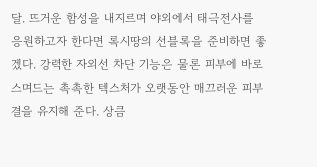달. 뜨거운 함성을 내지르며 야외에서 태극전사를 응원하고자 한다면 록시땅의 선블록을 준비하면 좋겠다. 강력한 자외선 차단 기능은 물론 피부에 바로 스며드는 촉촉한 텍스처가 오랫동안 매끄러운 피부 결을 유지해 준다. 상큼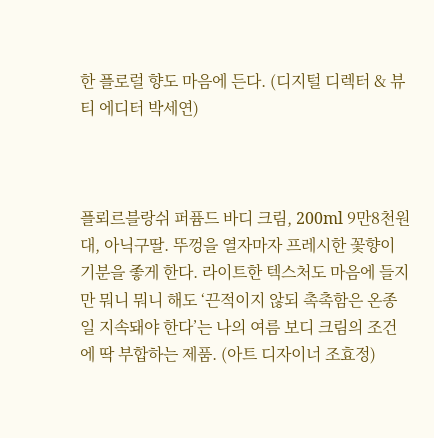한 플로럴 향도 마음에 든다. (디지털 디렉터 & 뷰티 에디터 박세연)



플뢰르블랑쉬 퍼퓸드 바디 크림, 200ml 9만8천원대, 아닉구딸. 뚜껑을 열자마자 프레시한 꽃향이 기분을 좋게 한다. 라이트한 텍스처도 마음에 들지만 뭐니 뭐니 해도 ‘끈적이지 않되 촉촉함은 온종일 지속돼야 한다’는 나의 여름 보디 크림의 조건에 딱 부합하는 제품. (아트 디자이너 조효정)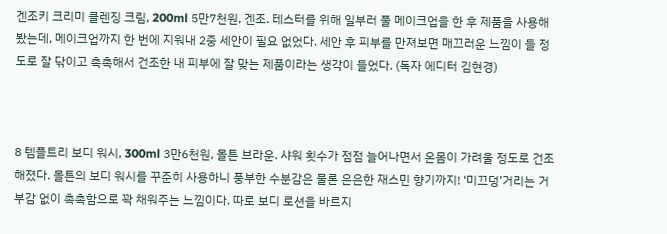겐조키 크리미 클렌징 크림, 200ml 5만7천원, 겐조. 테스터를 위해 일부러 풀 메이크업을 한 후 제품을 사용해 봤는데, 메이크업까지 한 번에 지워내 2중 세안이 필요 없었다. 세안 후 피부를 만져보면 매끄러운 느낌이 들 정도로 잘 닦이고 촉촉해서 건조한 내 피부에 잘 맞는 제품이라는 생각이 들었다. (독자 에디터 김현경)



8 템플트리 보디 워시, 300ml 3만6천원, 몰튼 브라운. 샤워 횟수가 점점 늘어나면서 온몸이 가려울 정도로 건조해졌다. 몰튼의 보디 워시를 꾸준히 사용하니 풍부한 수분감은 물론 은은한 재스민 향기까지! ‘미끄덩’거리는 거부감 없이 촉촉함으로 꽉 채워주는 느낌이다. 따로 보디 로션을 바르지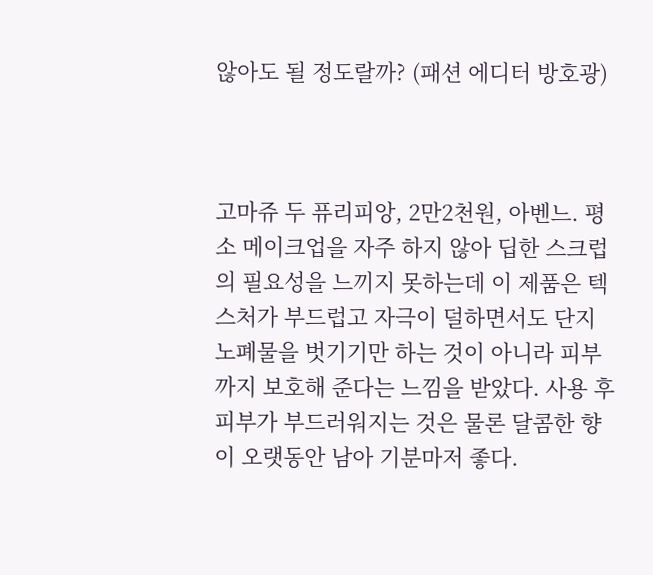않아도 될 정도랄까? (패션 에디터 방호광)



고마쥬 두 퓨리피앙, 2만2천원, 아벤느. 평소 메이크업을 자주 하지 않아 딥한 스크럽의 필요성을 느끼지 못하는데 이 제품은 텍스처가 부드럽고 자극이 덜하면서도 단지 노폐물을 벗기기만 하는 것이 아니라 피부까지 보호해 준다는 느낌을 받았다. 사용 후 피부가 부드러워지는 것은 물론 달콤한 향이 오랫동안 남아 기분마저 좋다.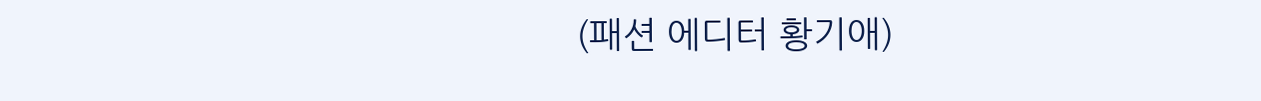(패션 에디터 황기애)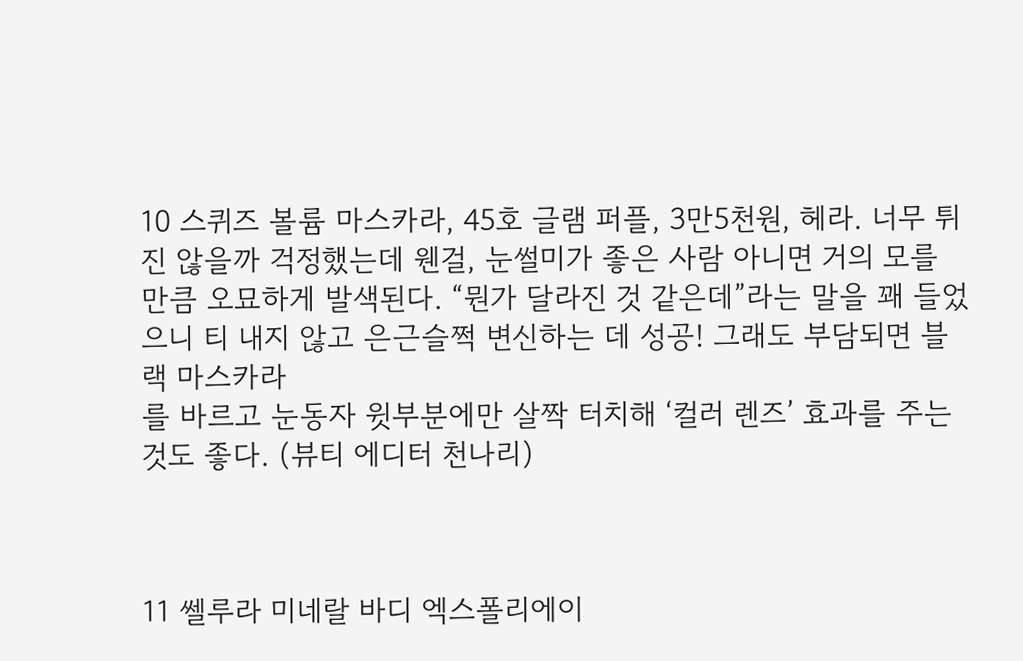10 스퀴즈 볼륨 마스카라, 45호 글램 퍼플, 3만5천원, 헤라. 너무 튀진 않을까 걱정했는데 웬걸, 눈썰미가 좋은 사람 아니면 거의 모를 만큼 오묘하게 발색된다. “뭔가 달라진 것 같은데”라는 말을 꽤 들었으니 티 내지 않고 은근슬쩍 변신하는 데 성공! 그래도 부담되면 블랙 마스카라
를 바르고 눈동자 윗부분에만 살짝 터치해 ‘컬러 렌즈’ 효과를 주는 것도 좋다. (뷰티 에디터 천나리)



11 쎌루라 미네랄 바디 엑스폴리에이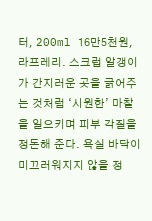터, 200ml 16만5천원, 라프레리. 스크럽 알갱이가 간지러운 곳을 긁어주는 것처럼 ‘시원한’ 마찰을 일으키며 피부 각질을 정돈해 준다. 욕실 바닥이 미끄러워지지 않을 정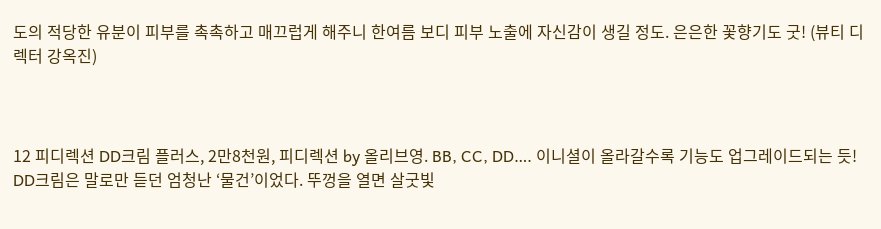도의 적당한 유분이 피부를 촉촉하고 매끄럽게 해주니 한여름 보디 피부 노출에 자신감이 생길 정도. 은은한 꽃향기도 굿! (뷰티 디렉터 강옥진)



12 피디렉션 DD크림 플러스, 2만8천원, 피디렉션 by 올리브영. BB, CC, DD…. 이니셜이 올라갈수록 기능도 업그레이드되는 듯! DD크림은 말로만 듣던 엄청난 ‘물건’이었다. 뚜껑을 열면 살굿빛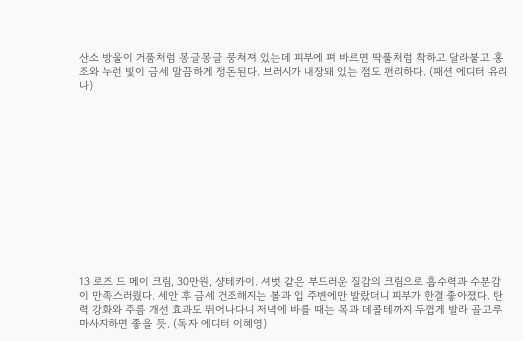산소 방울이 거품처럼 몽글몽글 뭉쳐져 있는데 피부에 펴 바르면 딱풀처럼 착하고 달라붙고 홍조와 누런 빛이 금세 말끔하게 정돈된다. 브러시가 내장돼 있는 점도 편리하다. (패션 에디터 유리나)













13 로즈 드 메이 크림, 30만원, 샹테카이. 셔벗 같은 부드러운 질감의 크림으로 흡수력과 수분감이 만족스러웠다. 세안 후 금세 건조해지는 볼과 입 주변에만 발랐더니 피부가 한결 좋아졌다. 탄력 강화와 주름 개선 효과도 뛰어나다니 저녁에 바를 때는 목과 데콜테까지 두껍게 발라 골고루 마사지하면 좋을 듯. (독자 에디터 이혜영)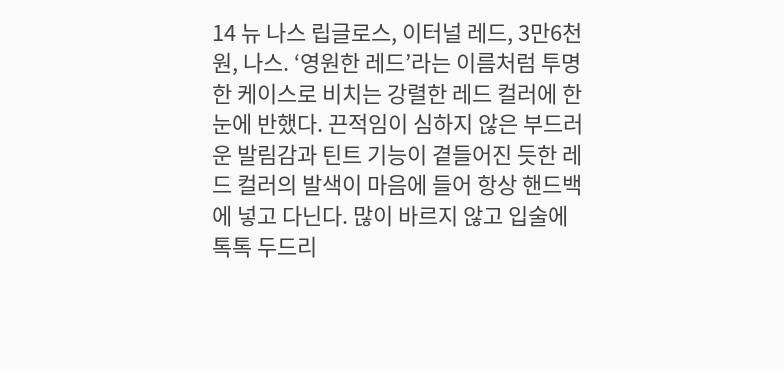14 뉴 나스 립글로스, 이터널 레드, 3만6천원, 나스. ‘영원한 레드’라는 이름처럼 투명한 케이스로 비치는 강렬한 레드 컬러에 한눈에 반했다. 끈적임이 심하지 않은 부드러운 발림감과 틴트 기능이 곁들어진 듯한 레드 컬러의 발색이 마음에 들어 항상 핸드백에 넣고 다닌다. 많이 바르지 않고 입술에 톡톡 두드리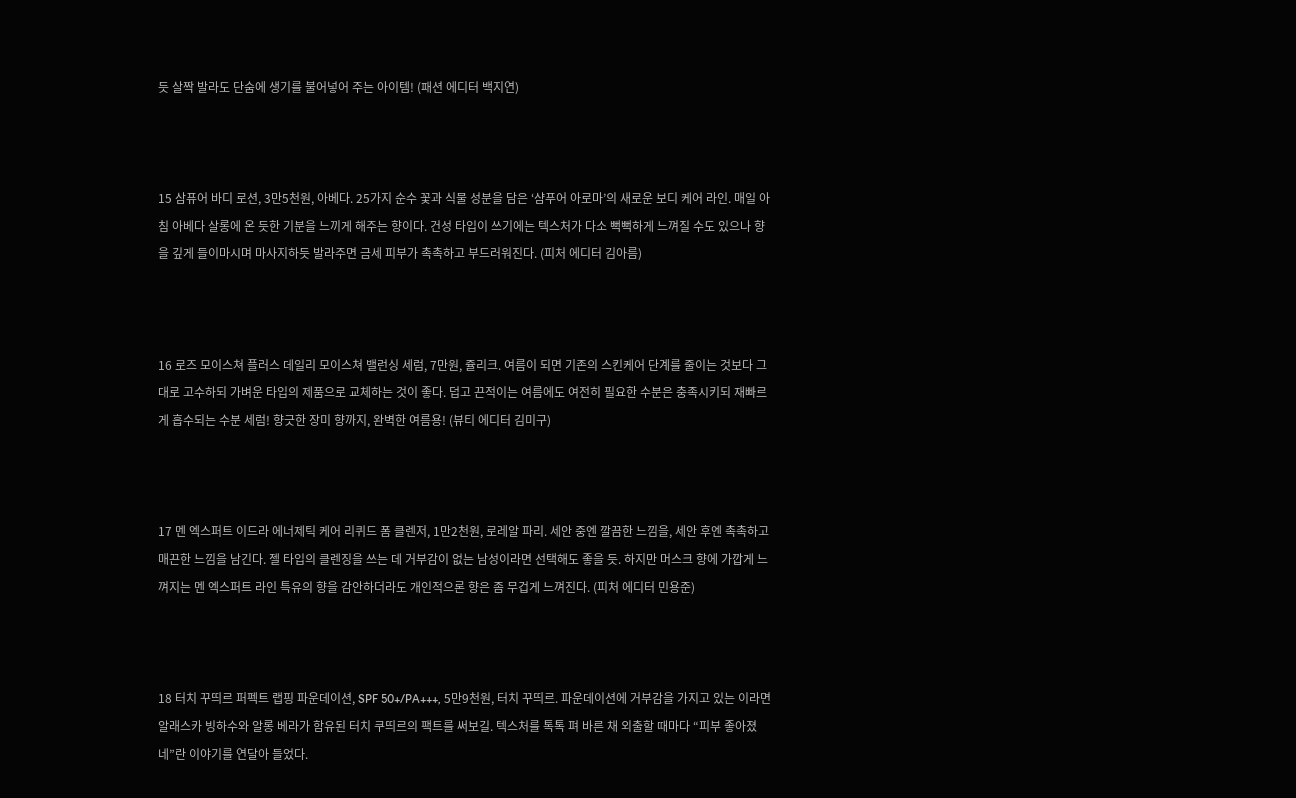듯 살짝 발라도 단숨에 생기를 불어넣어 주는 아이템! (패션 에디터 백지연)



15 삼퓨어 바디 로션, 3만5천원, 아베다. 25가지 순수 꽃과 식물 성분을 담은 ‘샴푸어 아로마’의 새로운 보디 케어 라인. 매일 아침 아베다 살롱에 온 듯한 기분을 느끼게 해주는 향이다. 건성 타입이 쓰기에는 텍스처가 다소 뻑뻑하게 느껴질 수도 있으나 향을 깊게 들이마시며 마사지하듯 발라주면 금세 피부가 촉촉하고 부드러워진다. (피처 에디터 김아름)



16 로즈 모이스쳐 플러스 데일리 모이스쳐 밸런싱 세럼, 7만원, 쥴리크. 여름이 되면 기존의 스킨케어 단계를 줄이는 것보다 그대로 고수하되 가벼운 타입의 제품으로 교체하는 것이 좋다. 덥고 끈적이는 여름에도 여전히 필요한 수분은 충족시키되 재빠르게 흡수되는 수분 세럼! 향긋한 장미 향까지, 완벽한 여름용! (뷰티 에디터 김미구)



17 멘 엑스퍼트 이드라 에너제틱 케어 리퀴드 폼 클렌저, 1만2천원, 로레알 파리. 세안 중엔 깔끔한 느낌을, 세안 후엔 촉촉하고 매끈한 느낌을 남긴다. 젤 타입의 클렌징을 쓰는 데 거부감이 없는 남성이라면 선택해도 좋을 듯. 하지만 머스크 향에 가깝게 느껴지는 멘 엑스퍼트 라인 특유의 향을 감안하더라도 개인적으론 향은 좀 무겁게 느껴진다. (피처 에디터 민용준)



18 터치 꾸띄르 퍼펙트 랩핑 파운데이션, SPF 50+/PA+++, 5만9천원, 터치 꾸띄르. 파운데이션에 거부감을 가지고 있는 이라면 알래스카 빙하수와 알롱 베라가 함유된 터치 쿠띄르의 팩트를 써보길. 텍스처를 톡톡 펴 바른 채 외출할 때마다 “피부 좋아졌네”란 이야기를 연달아 들었다.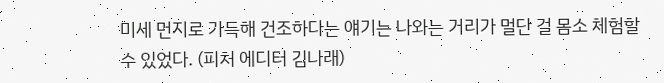미세 먼지로 가득해 건조하다는 얘기는 나와는 거리가 멀단 걸 몸소 체험할 수 있었다. (피처 에디터 김나래)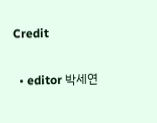Credit

  • editor 박세연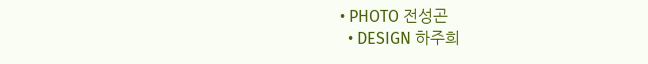• PHOTO 전성곤
  • DESIGN 하주희